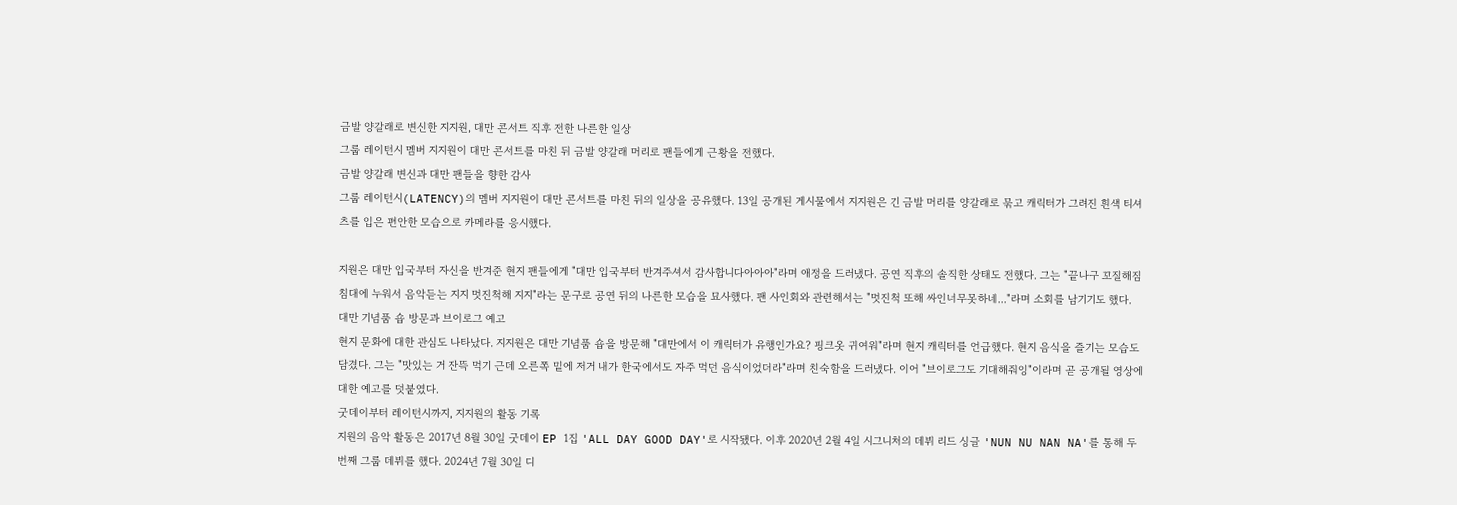금발 양갈래로 변신한 지지원, 대만 콘서트 직후 전한 나른한 일상
그룹 레이턴시 멤버 지지원이 대만 콘서트를 마친 뒤 금발 양갈래 머리로 팬들에게 근황을 전했다.
금발 양갈래 변신과 대만 팬들을 향한 감사
그룹 레이턴시(LATENCY)의 멤버 지지원이 대만 콘서트를 마친 뒤의 일상을 공유했다. 13일 공개된 게시물에서 지지원은 긴 금발 머리를 양갈래로 묶고 캐릭터가 그려진 흰색 티셔츠를 입은 편안한 모습으로 카메라를 응시했다.

지원은 대만 입국부터 자신을 반겨준 현지 팬들에게 "대만 입국부터 반겨주셔서 감사합니다아아아"라며 애정을 드러냈다. 공연 직후의 솔직한 상태도 전했다. 그는 "끝나구 꼬질해짐 침대에 누워서 음악듣는 지지 멋진척해 지지"라는 문구로 공연 뒤의 나른한 모습을 묘사했다. 팬 사인회와 관련해서는 "멋진척 또해 싸인너무못하네..."라며 소회를 남기기도 했다.
대만 기념품 숍 방문과 브이로그 예고
현지 문화에 대한 관심도 나타났다. 지지원은 대만 기념품 숍을 방문해 "대만에서 이 캐릭터가 유행인가요? 핑크옷 귀여워"라며 현지 캐릭터를 언급했다. 현지 음식을 즐기는 모습도 담겼다. 그는 "맛있는 거 잔뜩 먹기 근데 오른쪽 밑에 저거 내가 한국에서도 자주 먹던 음식이었더라"라며 친숙함을 드러냈다. 이어 "브이로그도 기대해줘잉"이라며 곧 공개될 영상에 대한 예고를 덧붙였다.
굿데이부터 레이턴시까지, 지지원의 활동 기록
지원의 음악 활동은 2017년 8월 30일 굿데이 EP 1집 'ALL DAY GOOD DAY'로 시작됐다. 이후 2020년 2월 4일 시그니처의 데뷔 리드 싱글 'NUN NU NAN NA'를 통해 두 번째 그룹 데뷔를 했다. 2024년 7월 30일 디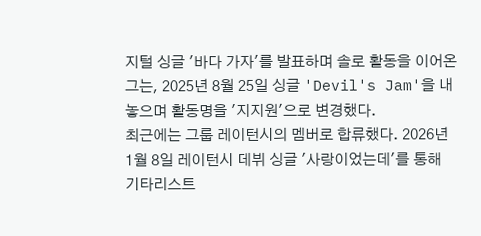지털 싱글 '바다 가자'를 발표하며 솔로 활동을 이어온 그는, 2025년 8월 25일 싱글 'Devil's Jam'을 내놓으며 활동명을 '지지원'으로 변경했다.
최근에는 그룹 레이턴시의 멤버로 합류했다. 2026년 1월 8일 레이턴시 데뷔 싱글 '사랑이었는데'를 통해 기타리스트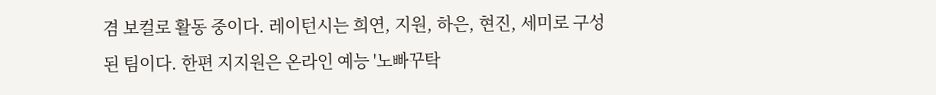겸 보컬로 활동 중이다. 레이턴시는 희연, 지원, 하은, 현진, 세미로 구성된 팀이다. 한편 지지원은 온라인 예능 '노빠꾸탁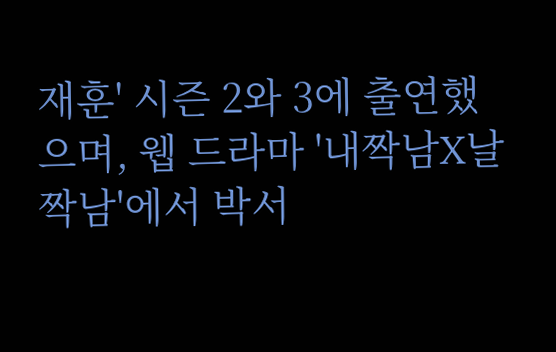재훈' 시즌 2와 3에 출연했으며, 웹 드라마 '내짝남X날짝남'에서 박서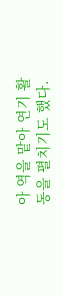아 역을 맡아 연기 활동을 펼치기도 했다.